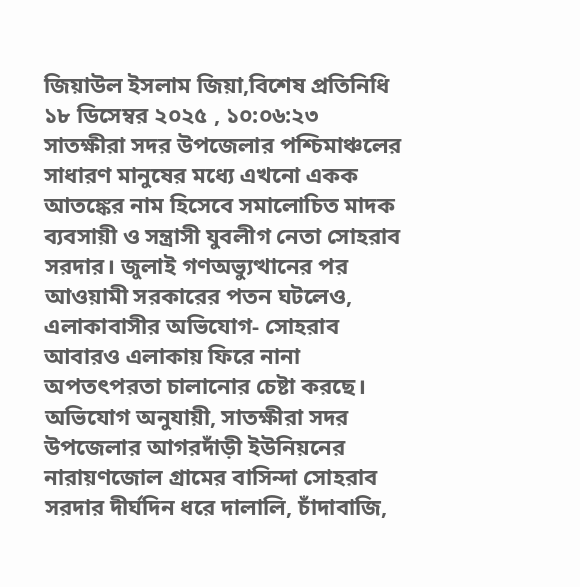জিয়াউল ইসলাম জিয়া,বিশেষ প্রতিনিধি ১৮ ডিসেম্বর ২০২৫ , ১০:০৬:২৩
সাতক্ষীরা সদর উপজেলার পশ্চিমাঞ্চলের সাধারণ মানুষের মধ্যে এখনো একক আতঙ্কের নাম হিসেবে সমালোচিত মাদক ব্যবসায়ী ও সন্ত্রাসী যুবলীগ নেতা সোহরাব সরদার। জুলাই গণঅভ্যুত্থানের পর আওয়ামী সরকারের পতন ঘটলেও, এলাকাবাসীর অভিযোগ- সোহরাব আবারও এলাকায় ফিরে নানা অপতৎপরতা চালানোর চেষ্টা করছে।
অভিযোগ অনুযায়ী, সাতক্ষীরা সদর উপজেলার আগরদাঁড়ী ইউনিয়নের নারায়ণজোল গ্রামের বাসিন্দা সোহরাব সরদার দীর্ঘদিন ধরে দালালি, চাঁদাবাজি,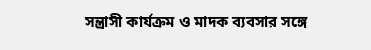সন্ত্রাসী কার্যক্রম ও মাদক ব্যবসার সঙ্গে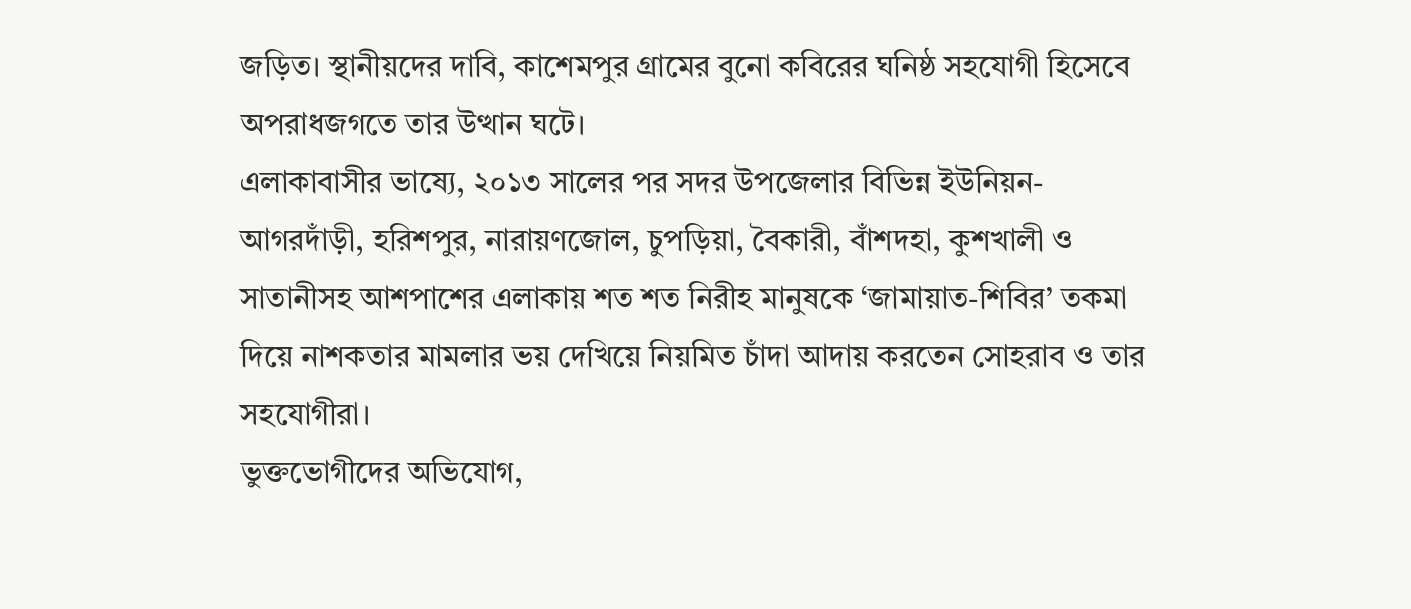জড়িত। স্থানীয়দের দাবি, কাশেমপুর গ্রামের বুনো কবিরের ঘনিষ্ঠ সহযোগী হিসেবে অপরাধজগতে তার উত্থান ঘটে।
এলাকাবাসীর ভাষ্যে, ২০১৩ সালের পর সদর উপজেলার বিভিন্ন ইউনিয়ন- আগরদাঁড়ী, হরিশপুর, নারায়ণজোল, চুপড়িয়া, বৈকারী, বাঁশদহা, কুশখালী ও সাতানীসহ আশপাশের এলাকায় শত শত নিরীহ মানুষকে ‘জামায়াত-শিবির’ তকমা দিয়ে নাশকতার মামলার ভয় দেখিয়ে নিয়মিত চাঁদা আদায় করতেন সোহরাব ও তার সহযোগীরা।
ভুক্তভোগীদের অভিযোগ,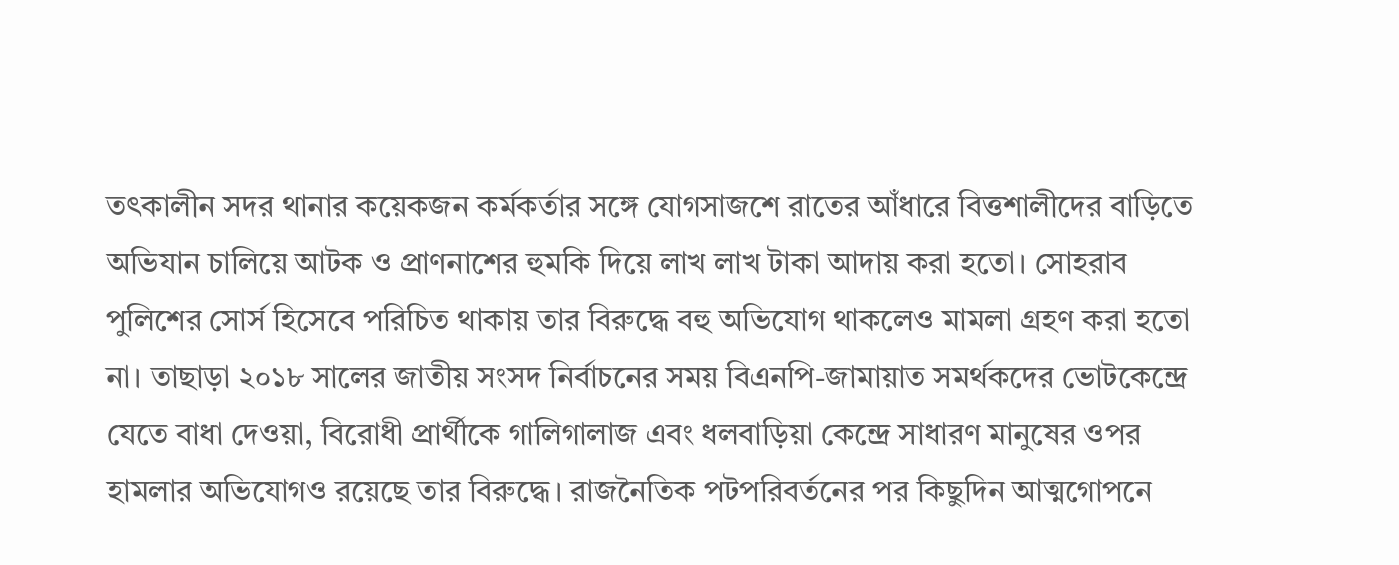তৎকালীন সদর থানার কয়েকজন কর্মকর্তার সঙ্গে যোগসাজশে রাতের আঁধারে বিত্তশালীদের বাড়িতে অভিযান চালিয়ে আটক ও প্রাণনাশের হুমকি দিয়ে লাখ লাখ টাকা আদায় করা হতো। সোহরাব পুলিশের সোর্স হিসেবে পরিচিত থাকায় তার বিরুদ্ধে বহু অভিযোগ থাকলেও মামলা গ্রহণ করা হতো না। তাছাড়া ২০১৮ সালের জাতীয় সংসদ নির্বাচনের সময় বিএনপি-জামায়াত সমর্থকদের ভোটকেন্দ্রে যেতে বাধা দেওয়া, বিরোধী প্রার্থীকে গালিগালাজ এবং ধলবাড়িয়া কেন্দ্রে সাধারণ মানুষের ওপর হামলার অভিযোগও রয়েছে তার বিরুদ্ধে। রাজনৈতিক পটপরিবর্তনের পর কিছুদিন আত্মগোপনে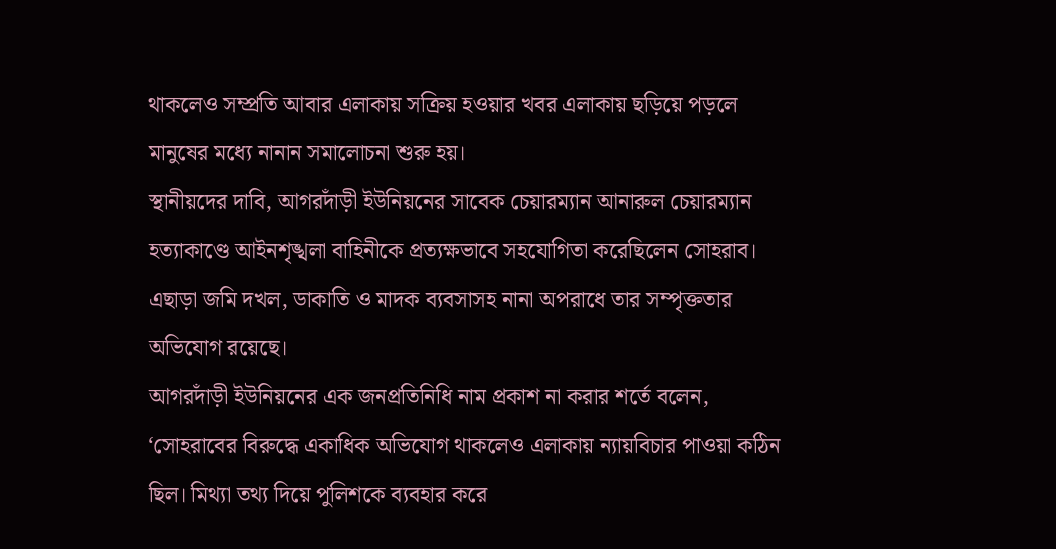থাকলেও সম্প্রতি আবার এলাকায় সক্রিয় হওয়ার খবর এলাকায় ছড়িয়ে পড়লে মানুষের মধ্যে নানান সমালোচনা শুরু হয়।
স্থানীয়দের দাবি, আগরদাঁড়ী ইউনিয়নের সাবেক চেয়ারম্যান আনারুল চেয়ারম্যান হত্যাকাণ্ডে আইনশৃঙ্খলা বাহিনীকে প্রত্যক্ষভাবে সহযোগিতা করেছিলেন সোহরাব। এছাড়া জমি দখল, ডাকাতি ও মাদক ব্যবসাসহ নানা অপরাধে তার সম্পৃক্ততার অভিযোগ রয়েছে।
আগরদাঁড়ী ইউনিয়নের এক জনপ্রতিনিধি নাম প্রকাশ না করার শর্তে বলেন, ‘সোহরাবের বিরুদ্ধে একাধিক অভিযোগ থাকলেও এলাকায় ন্যায়বিচার পাওয়া কঠিন ছিল। মিথ্যা তথ্য দিয়ে পুলিশকে ব্যবহার করে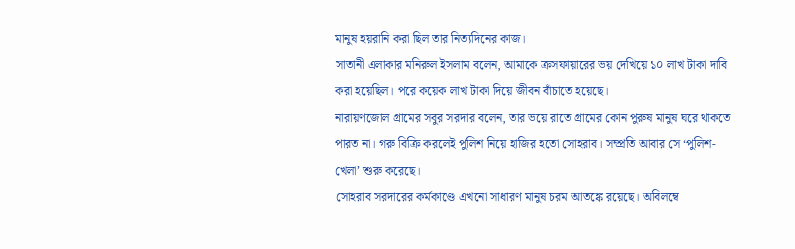মানুষ হয়রানি করা ছিল তার নিত্যদিনের কাজ।
সাতানী এলাকার মনিরুল ইসলাম বলেন, আমাকে ক্রসফায়ারের ভয় দেখিয়ে ১০ লাখ টাকা দাবি করা হয়েছিল। পরে কয়েক লাখ টাকা দিয়ে জীবন বাঁচাতে হয়েছে।
নারায়ণজোল গ্রামের সবুর সরদার বলেন, তার ভয়ে রাতে গ্রামের কোন পুরুষ মানুষ ঘরে থাকতে পারত না। গরু বিক্রি করলেই পুলিশ নিয়ে হাজির হতো সোহরাব। সম্প্রতি আবার সে ‘পুলিশ-খেলা’ শুরু করেছে।
সোহরাব সরদারের কর্মকাণ্ডে এখনো সাধারণ মানুষ চরম আতঙ্কে রয়েছে। অবিলম্বে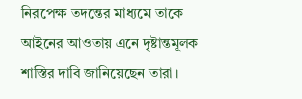নিরপেক্ষ তদন্তের মাধ্যমে তাকে আইনের আওতায় এনে দৃষ্টান্তমূলক শাস্তির দাবি জানিয়েছেন তারা।